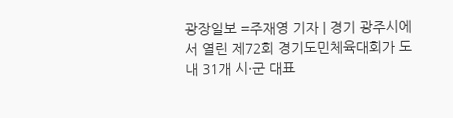광장일보 =주재영 기자 | 경기 광주시에서 열린 제72회 경기도민체육대회가 도내 31개 시·군 대표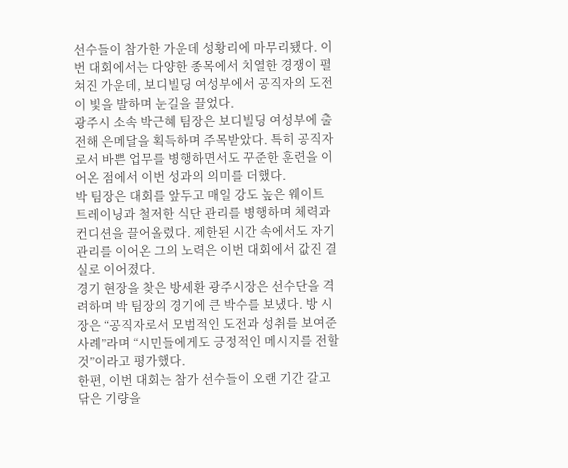선수들이 참가한 가운데 성황리에 마무리됐다. 이번 대회에서는 다양한 종목에서 치열한 경쟁이 펼쳐진 가운데, 보디빌딩 여성부에서 공직자의 도전이 빛을 발하며 눈길을 끌었다.
광주시 소속 박근혜 팀장은 보디빌딩 여성부에 출전해 은메달을 획득하며 주목받았다. 특히 공직자로서 바쁜 업무를 병행하면서도 꾸준한 훈련을 이어온 점에서 이번 성과의 의미를 더했다.
박 팀장은 대회를 앞두고 매일 강도 높은 웨이트 트레이닝과 철저한 식단 관리를 병행하며 체력과 컨디션을 끌어올렸다. 제한된 시간 속에서도 자기 관리를 이어온 그의 노력은 이번 대회에서 값진 결실로 이어졌다.
경기 현장을 찾은 방세환 광주시장은 선수단을 격려하며 박 팀장의 경기에 큰 박수를 보냈다. 방 시장은 “공직자로서 모범적인 도전과 성취를 보여준 사례”라며 “시민들에게도 긍정적인 메시지를 전할 것”이라고 평가했다.
한편, 이번 대회는 참가 선수들이 오랜 기간 갈고닦은 기량을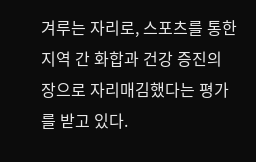겨루는 자리로, 스포츠를 통한 지역 간 화합과 건강 증진의 장으로 자리매김했다는 평가를 받고 있다.